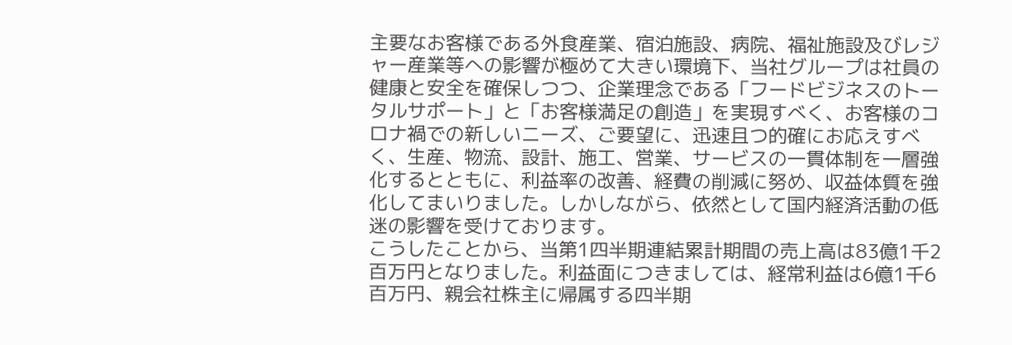主要なお客様である外食産業、宿泊施設、病院、福祉施設及びレジャー産業等への影響が極めて大きい環境下、当社グループは社員の健康と安全を確保しつつ、企業理念である「フードビジネスのトータルサポート」と「お客様満足の創造」を実現すべく、お客様のコロナ禍での新しいニーズ、ご要望に、迅速且つ的確にお応えすべく、生産、物流、設計、施工、営業、サービスの一貫体制を一層強化するとともに、利益率の改善、経費の削減に努め、収益体質を強化してまいりました。しかしながら、依然として国内経済活動の低迷の影響を受けております。
こうしたことから、当第1四半期連結累計期間の売上高は83億1千2百万円となりました。利益面につきましては、経常利益は6億1千6百万円、親会社株主に帰属する四半期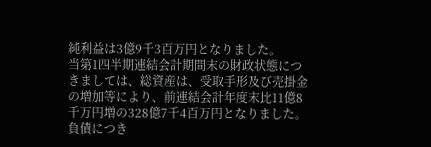純利益は3億9千3百万円となりました。
当第1四半期連結会計期間末の財政状態につきましては、総資産は、受取手形及び売掛金の増加等により、前連結会計年度末比11億8千万円増の328億7千4百万円となりました。負債につき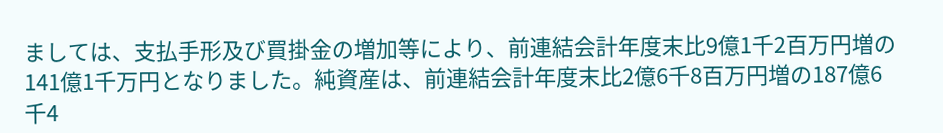ましては、支払手形及び買掛金の増加等により、前連結会計年度末比9億1千2百万円増の141億1千万円となりました。純資産は、前連結会計年度末比2億6千8百万円増の187億6千4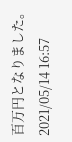百万円となりました。
2021/05/14 16:57